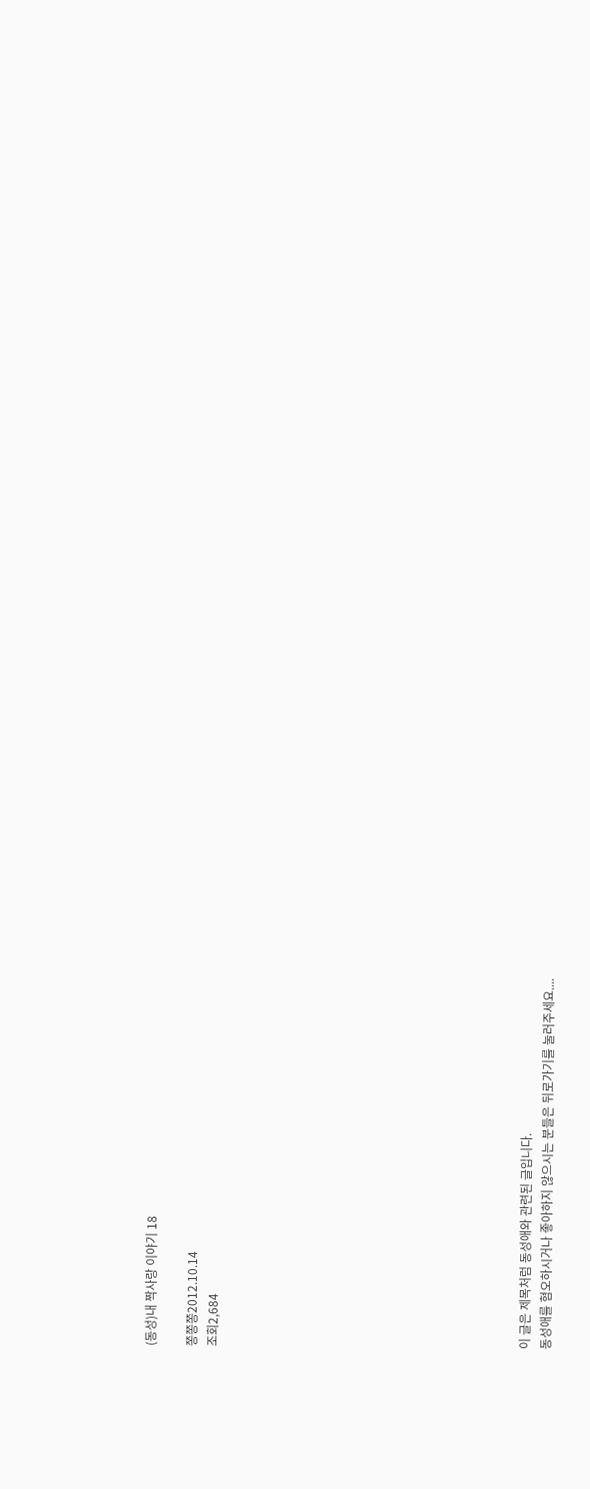(동성)내 짝사랑 이야기 18

쫑쫑쫑2012.10.14
조회2,684














이 글은 제목처럼 동성애와 관련된 글입니다.
동성애를 혐오하시거나 좋아하지 않으시는 분들은 뒤로가기를 눌러주세요....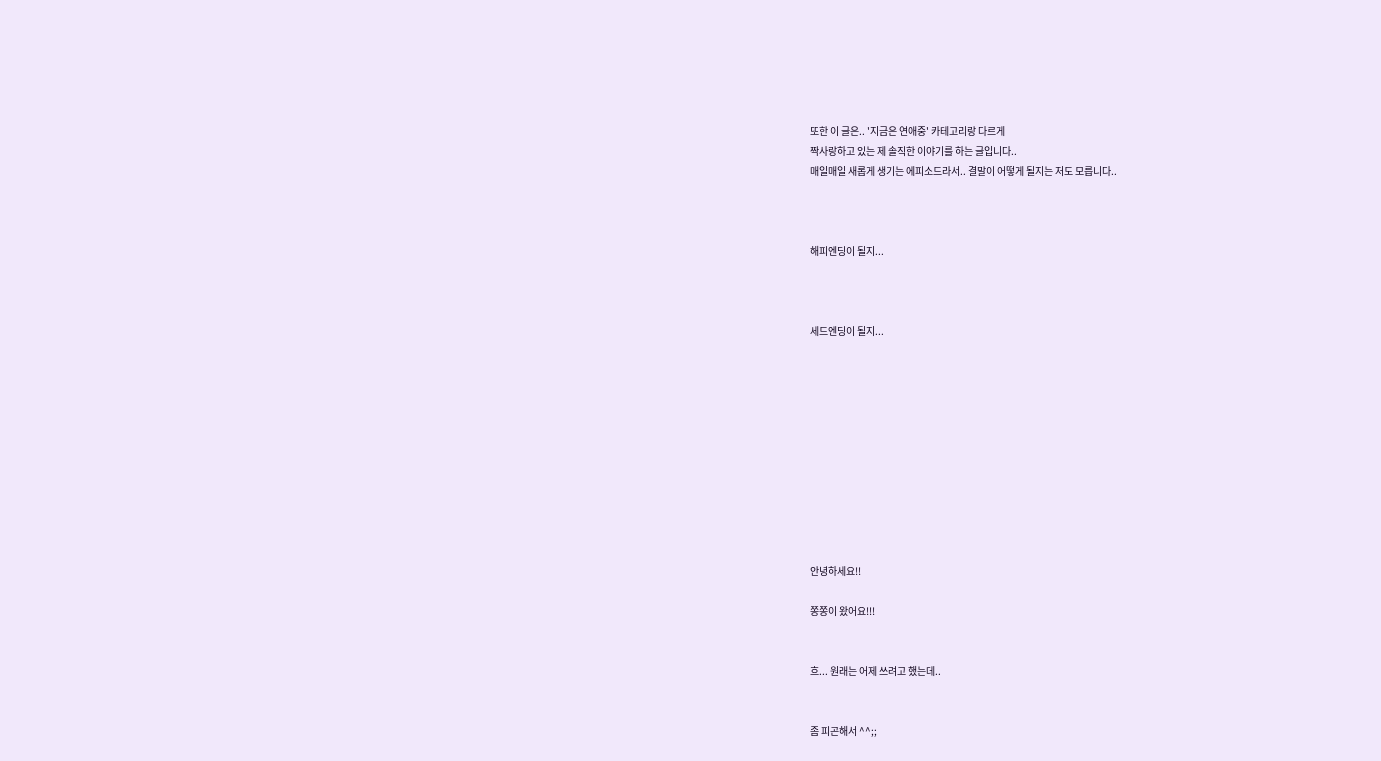또한 이 글은.. '지금은 연애중' 카테고리랑 다르게
짝사랑하고 있는 제 솔직한 이야기를 하는 글입니다..
매일매일 새롭게 생기는 에피소드라서.. 결말이 어떻게 될지는 저도 모릅니다..



해피엔딩이 될지...



세드엔딩이 될지...











안녕하세요!!

쫑쫑이 왔어요!!!


흐... 원래는 어제 쓰려고 했는데..


좀 피곤해서 ^^;;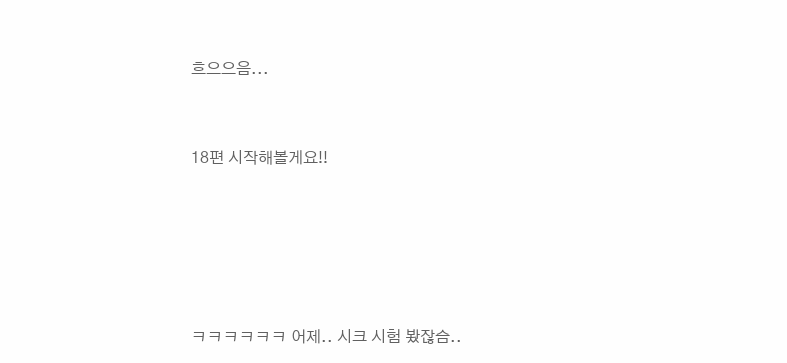흐으으음...



18편 시작해볼게요!!







ㅋㅋㅋㅋㅋㅋ 어제.. 시크 시험 봤잖슴..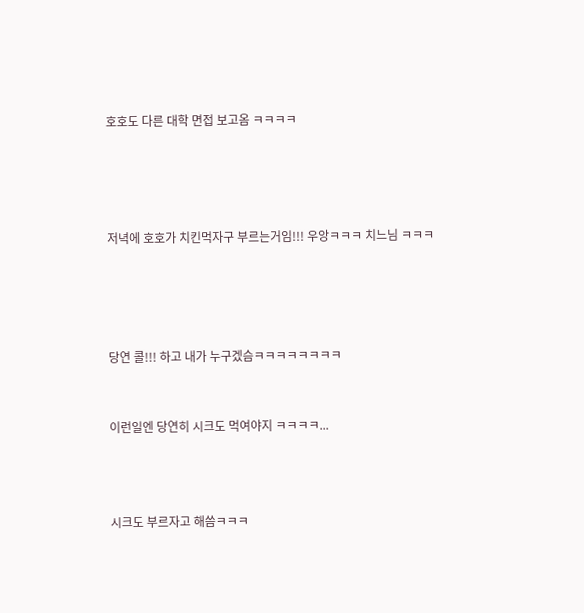호호도 다른 대학 면접 보고옴 ㅋㅋㅋㅋ




저녁에 호호가 치킨먹자구 부르는거임!!! 우앙ㅋㅋㅋ 치느님 ㅋㅋㅋ




당연 콜!!! 하고 내가 누구겠슴ㅋㅋㅋㅋㅋㅋㅋㅋ


이런일엔 당연히 시크도 먹여야지 ㅋㅋㅋㅋ...



시크도 부르자고 해씀ㅋㅋㅋ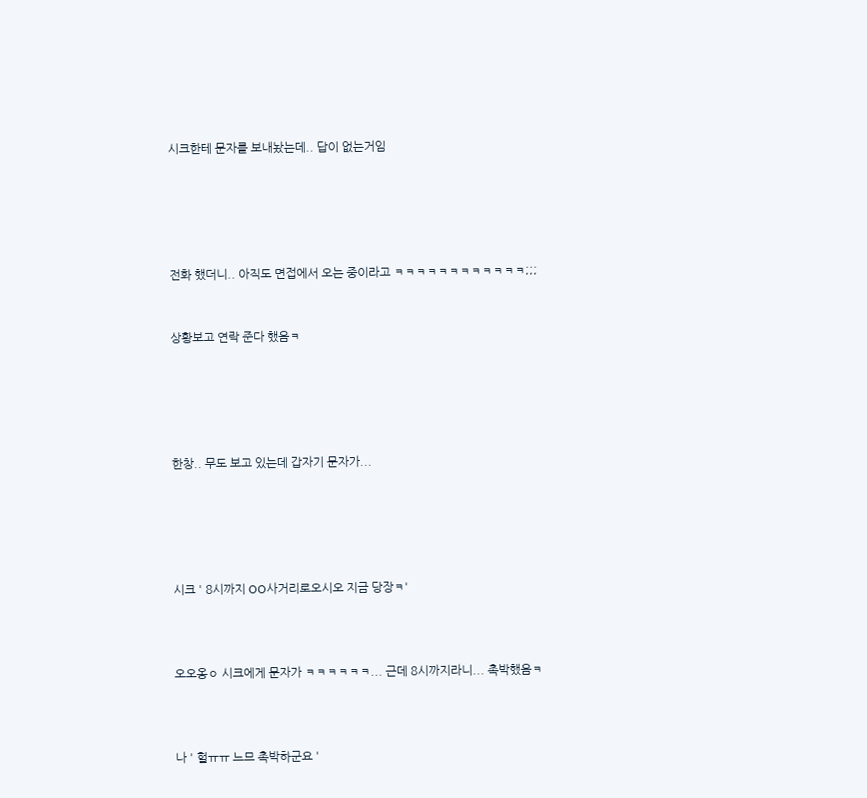시크한테 문자를 보내놨는데.. 답이 없는거임





전화 했더니.. 아직도 면접에서 오는 중이라고 ㅋㅋㅋㅋㅋㅋㅋㅋㅋㅋㅋㅋ;;;


상황보고 연락 준다 했음ㅋ





한창.. 무도 보고 있는데 갑자기 문자가...





시크 ' 8시까지 OO사거리로오시오 지금 당장ㅋ'



오오옹ㅇ 시크에게 문자가 ㅋㅋㅋㅋㅋㅋ... 근데 8시까지라니... 촉박했음ㅋ



나 ' 헐ㅠㅠ 느므 촉박하군요 '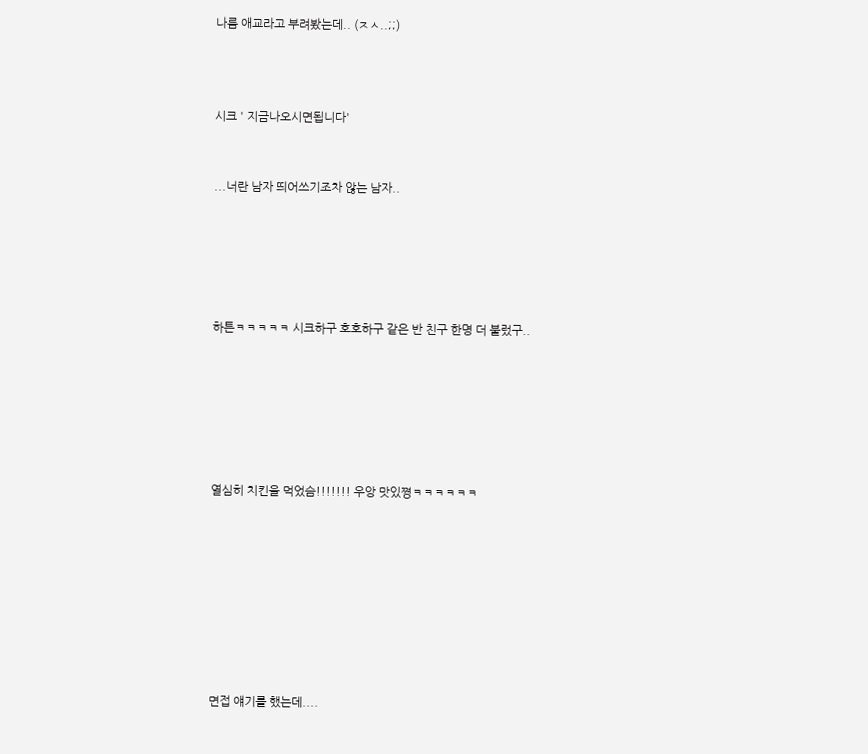나름 애교라고 부려봤는데.. (ㅈㅅ..;;)



시크 ' 지금나오시면됩니다'


...너란 남자 띄어쓰기조차 않는 남자..





하튼ㅋㅋㅋㅋㅋ 시크하구 호호하구 같은 반 친구 한명 더 불렀구..






열심히 치킨을 먹었슴!!!!!!! 우앙 맛있쪙ㅋㅋㅋㅋㅋㅋ








면접 얘기를 했는데....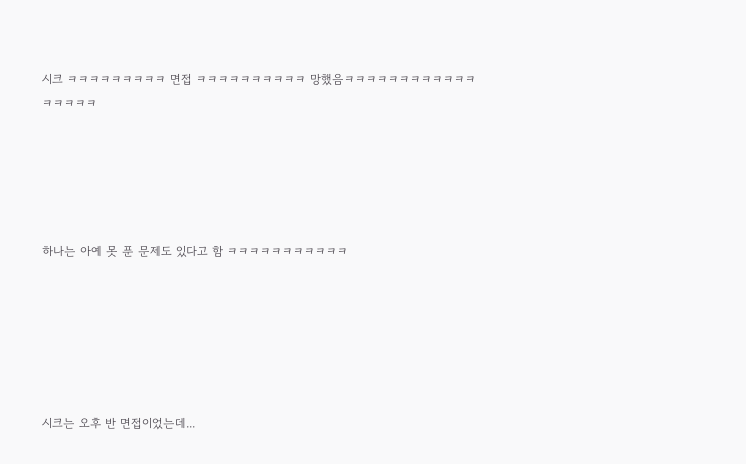시크 ㅋㅋㅋㅋㅋㅋㅋㅋㅋ 면접 ㅋㅋㅋㅋㅋㅋㅋㅋㅋㅋ 망했음ㅋㅋㅋㅋㅋㅋㅋㅋㅋㅋㅋㅋㅋㅋㅋㅋㅋ





하나는 아예 못 푼 문제도 있다고 함 ㅋㅋㅋㅋㅋㅋㅋㅋㅋㅋㅋ






시크는 오후 반 면접이었는데...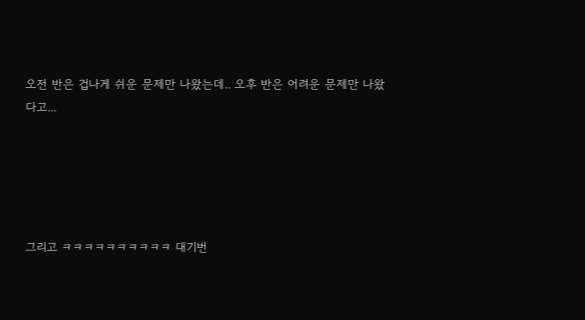오전 반은 겁나게 쉬운 문제만 나왔는데.. 오후 반은 어려운 문제만 나왔다고...





그리고 ㅋㅋㅋㅋㅋㅋㅋㅋㅋㅋ 대기번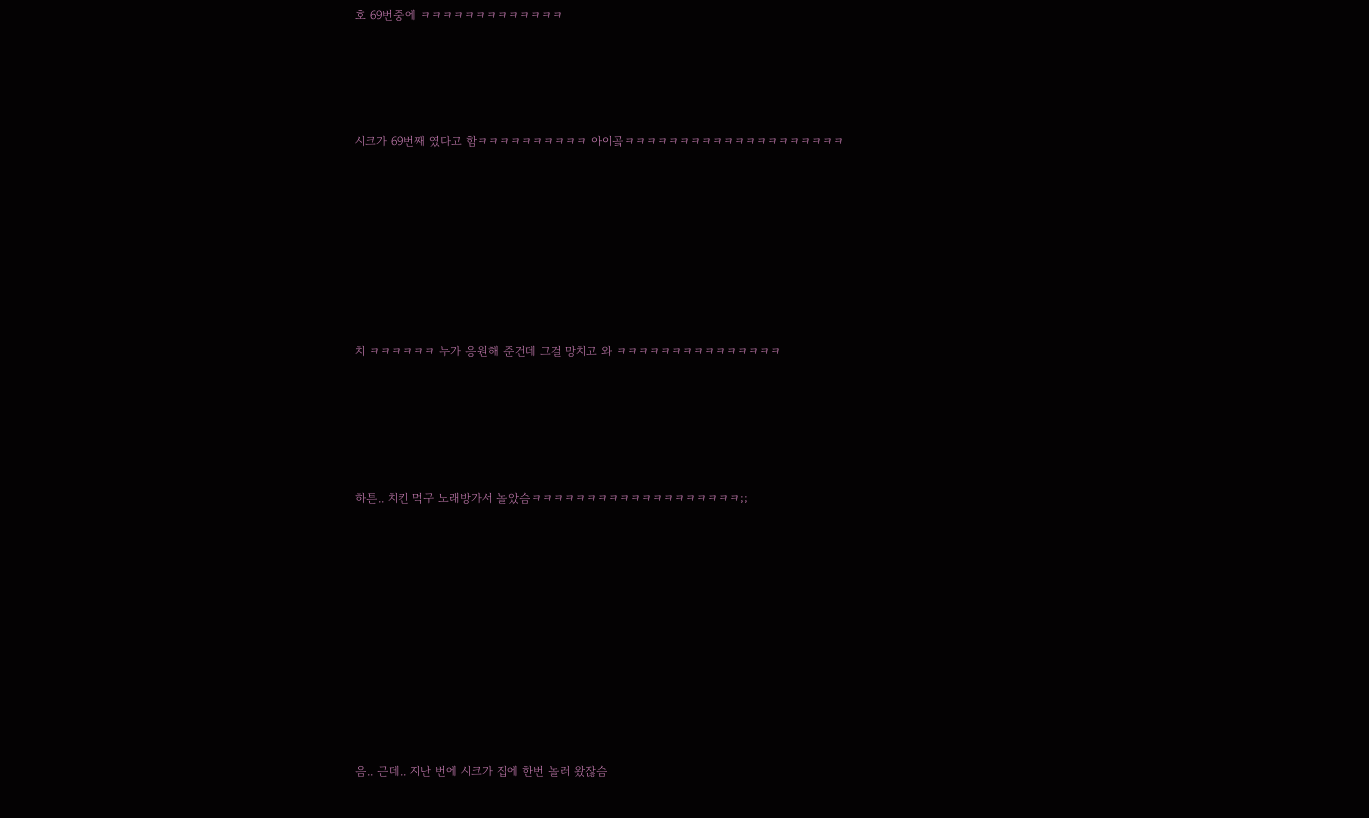호 69번중에 ㅋㅋㅋㅋㅋㅋㅋㅋㅋㅋㅋㅋㅋ





시크가 69번째 였다고 함ㅋㅋㅋㅋㅋㅋㅋㅋㅋㅋ 아이곸ㅋㅋㅋㅋㅋㅋㅋㅋㅋㅋㅋㅋㅋㅋㅋㅋㅋㅋㅋㅋ









치 ㅋㅋㅋㅋㅋㅋ 누가 응원해 준건데 그걸 망치고 와 ㅋㅋㅋㅋㅋㅋㅋㅋㅋㅋㅋㅋㅋㅋㅋ






하튼.. 치킨 먹구 노래방가서 놀았슴ㅋㅋㅋㅋㅋㅋㅋㅋㅋㅋㅋㅋㅋㅋㅋㅋㅋㅋㅋ;;












음.. 근데.. 지난 번에 시크가 집에 한번 놀러 왔잖슴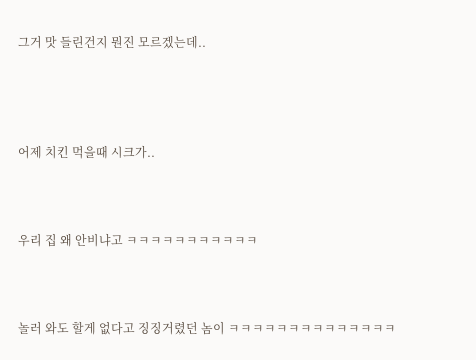그거 맛 들린건지 뭔진 모르겠는데..




어제 치킨 먹을때 시크가..



우리 집 왜 안비냐고 ㅋㅋㅋㅋㅋㅋㅋㅋㅋㅋㅋ



놀러 와도 할게 없다고 징징거렸던 놈이 ㅋㅋㅋㅋㅋㅋㅋㅋㅋㅋㅋㅋㅋㅋ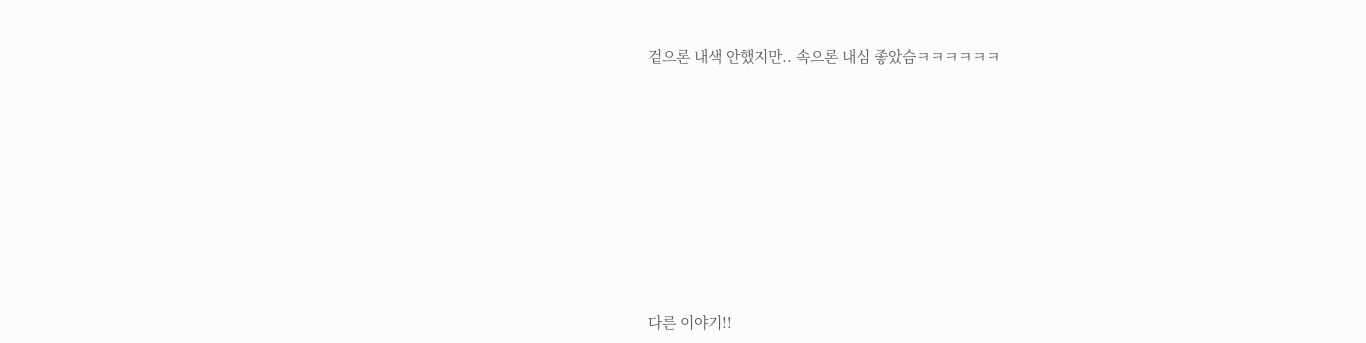겉으론 내색 안했지만.. 속으론 내심 좋았슴ㅋㅋㅋㅋㅋㅋ













다른 이야기!!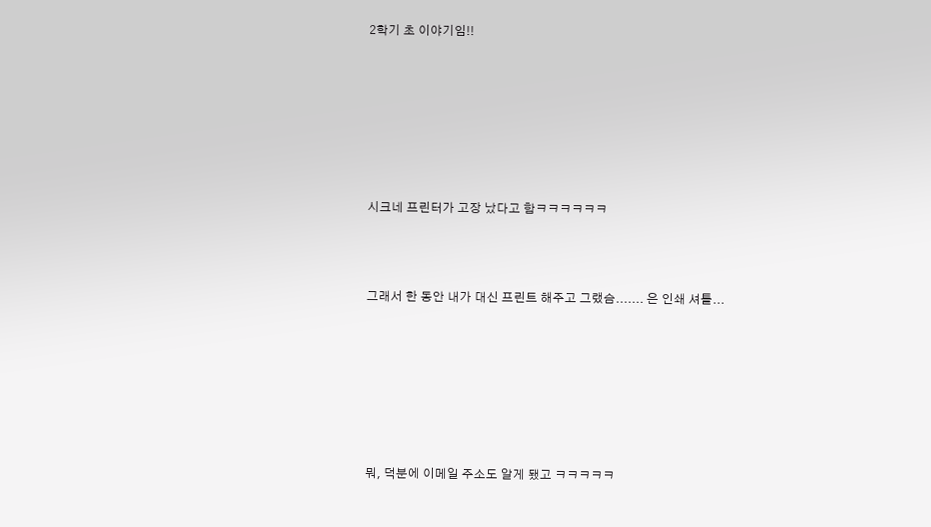2학기 초 이야기임!!







시크네 프린터가 고장 났다고 함ㅋㅋㅋㅋㅋㅋ



그래서 한 동안 내가 대신 프린트 해주고 그랬슴....... 은 인쇄 셔틀...







뭐, 덕분에 이메일 주소도 알게 됐고 ㅋㅋㅋㅋㅋ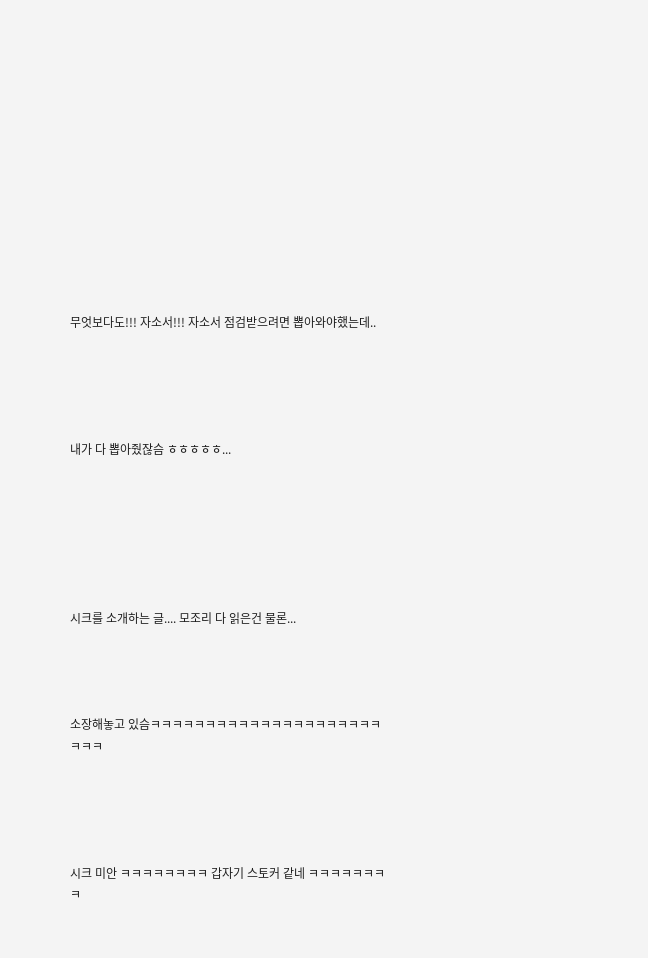무엇보다도!!! 자소서!!! 자소서 점검받으려면 뽑아와야했는데..





내가 다 뽑아줬잖슴 ㅎㅎㅎㅎㅎ...







시크를 소개하는 글.... 모조리 다 읽은건 물론...




소장해놓고 있슴ㅋㅋㅋㅋㅋㅋㅋㅋㅋㅋㅋㅋㅋㅋㅋㅋㅋㅋㅋㅋㅋㅋㅋㅋ





시크 미안 ㅋㅋㅋㅋㅋㅋㅋㅋ 갑자기 스토커 같네 ㅋㅋㅋㅋㅋㅋㅋㅋ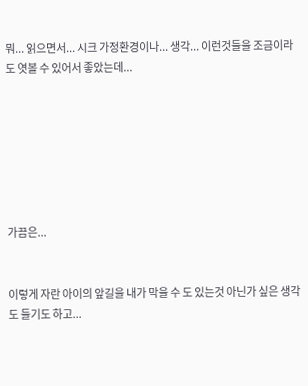뭐... 읽으면서... 시크 가정환경이나... 생각... 이런것들을 조금이라도 엿볼 수 있어서 좋았는데...







가끔은...


이렇게 자란 아이의 앞길을 내가 막을 수 도 있는것 아닌가 싶은 생각도 들기도 하고...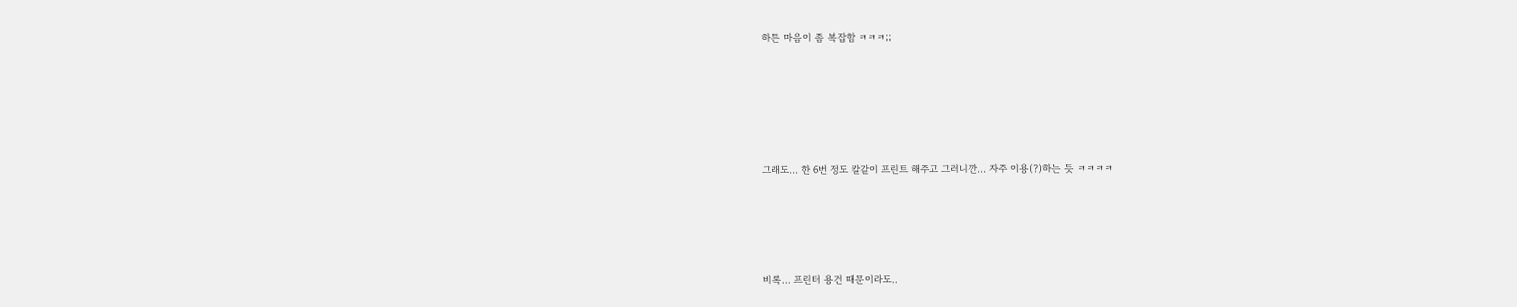하튼 마음이 좀 복잡함 ㅋㅋㅋ;;





그래도... 한 6번 정도 칼같이 프린트 해주고 그러니깐... 자주 이용(?)하는 듯 ㅋㅋㅋㅋ




비록... 프린터 용건 때문이라도..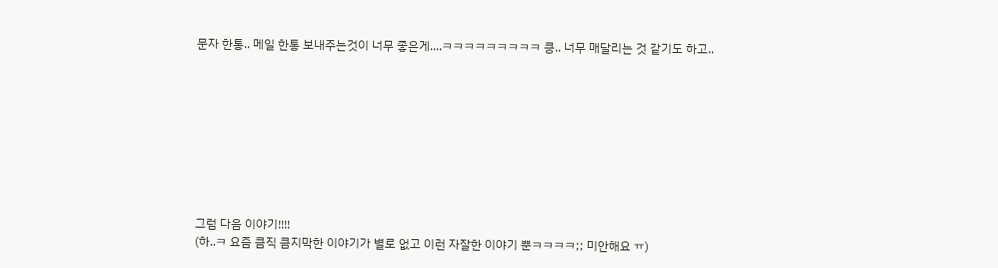문자 한통.. 메일 한통 보내주는것이 너무 좋은게....ㅋㅋㅋㅋㅋㅋㅋㅋㅋ 킁.. 너무 매달리는 것 같기도 하고..









그럼 다음 이야기!!!!
(하..ㅋ 요즘 큼직 큼지막한 이야기가 별로 없고 이런 자잘한 이야기 뿐ㅋㅋㅋㅋ;; 미안해요 ㅠ)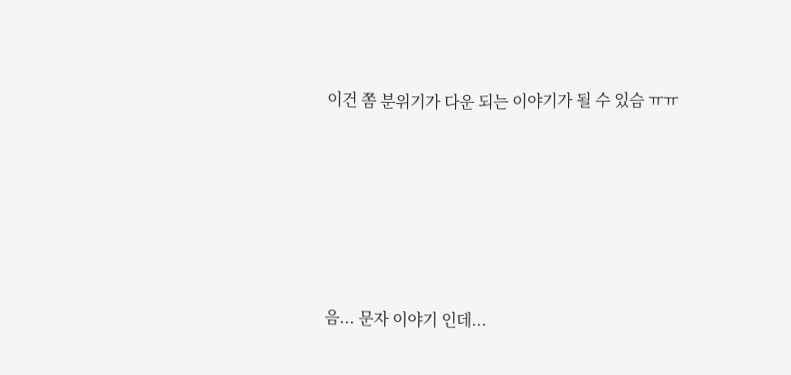이건 쫌 분위기가 다운 되는 이야기가 될 수 있슴 ㅠㅠ






음... 문자 이야기 인데...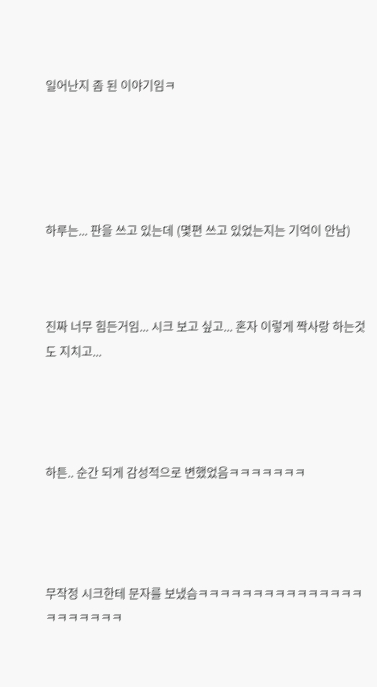일어난지 좀 된 이야기임ㅋ





하루는... 판을 쓰고 있는데 (몇편 쓰고 있었는지는 기억이 안남)



진짜 너무 힘든거임... 시크 보고 싶고... 혼자 이렇게 짝사랑 하는것도 지치고...




하튼.. 순간 되게 감성적으로 변했었음ㅋㅋㅋㅋㅋㅋㅋ




무작정 시크한테 문자를 보냈슴ㅋㅋㅋㅋㅋㅋㅋㅋㅋㅋㅋㅋㅋㅋㅋㅋㅋㅋㅋㅋㅋㅋ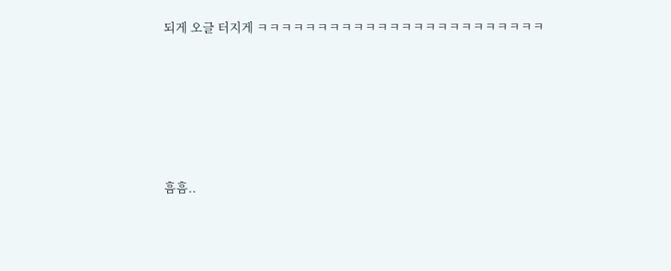되게 오글 터지게 ㅋㅋㅋㅋㅋㅋㅋㅋㅋㅋㅋㅋㅋㅋㅋㅋㅋㅋㅋㅋㅋㅋㅋㅋ





흠흠..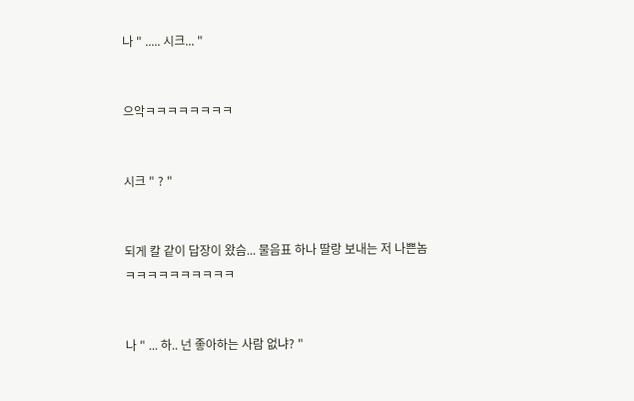나 " ..... 시크... "


으악ㅋㅋㅋㅋㅋㅋㅋㅋ


시크 " ? "


되게 칼 같이 답장이 왔슴... 물음표 하나 딸랑 보내는 저 나쁜놈ㅋㅋㅋㅋㅋㅋㅋㅋㅋㅋ


나 " ... 하.. 넌 좋아하는 사람 없냐? "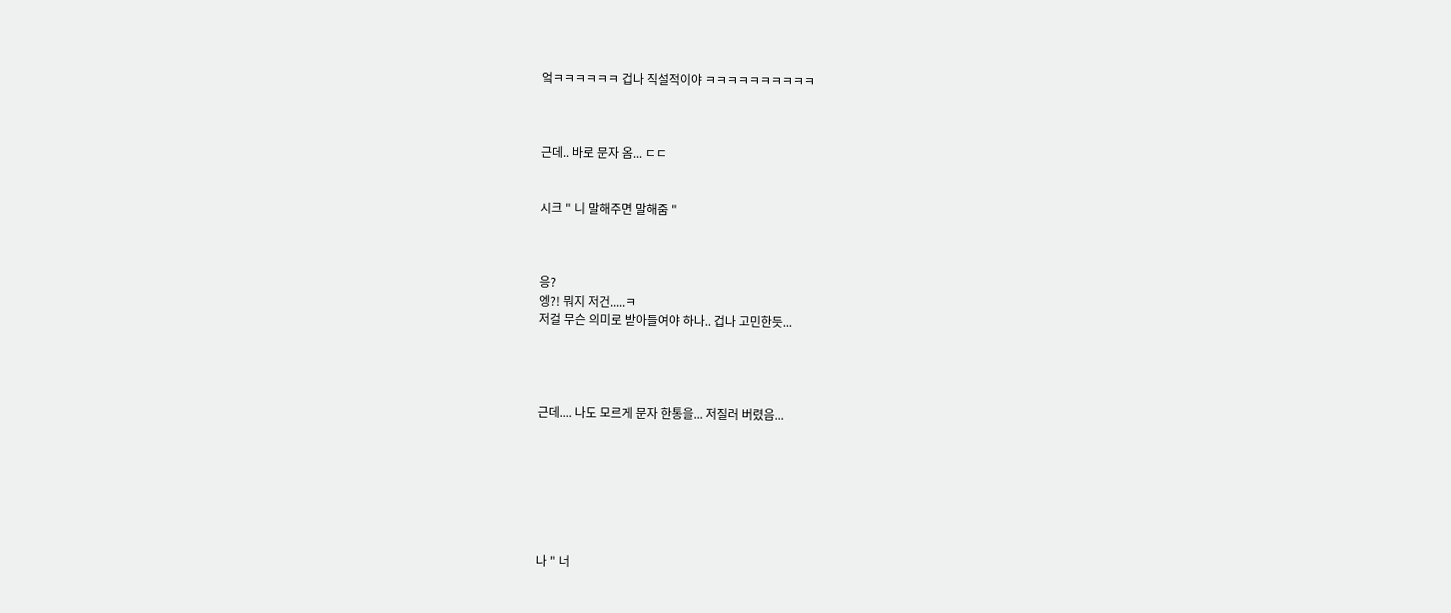엌ㅋㅋㅋㅋㅋㅋ 겁나 직설적이야 ㅋㅋㅋㅋㅋㅋㅋㅋㅋㅋ



근데.. 바로 문자 옴... ㄷㄷ


시크 " 니 말해주면 말해줌 "



응?
엥?! 뭐지 저건.....ㅋ
저걸 무슨 의미로 받아들여야 하나.. 겁나 고민한듯...




근데.... 나도 모르게 문자 한통을... 저질러 버렸음...







나 " 너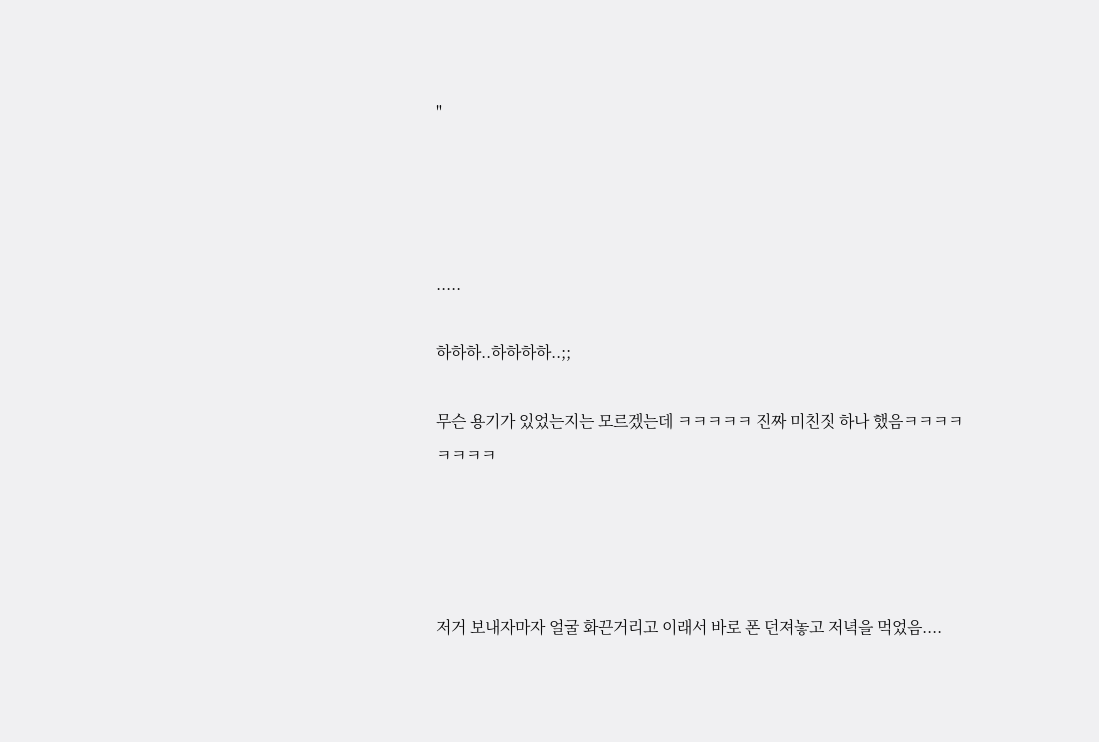"




.....

하하하..하하하하..;;

무슨 용기가 있었는지는 모르겠는데 ㅋㅋㅋㅋㅋ 진짜 미친짓 하나 했음ㅋㅋㅋㅋㅋㅋㅋㅋ




저거 보내자마자 얼굴 화끈거리고 이래서 바로 폰 던져놓고 저녁을 먹었음....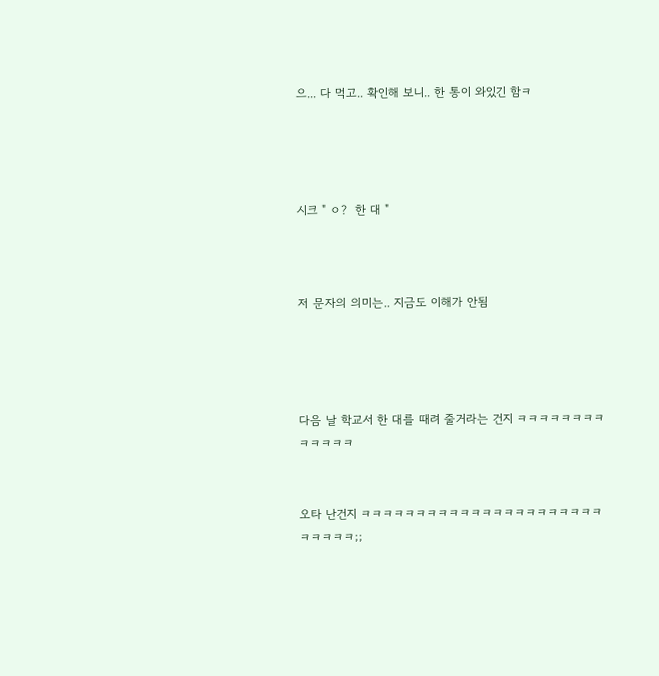으... 다 먹고.. 확인해 보니.. 한 통이 와있긴 함ㅋ




시크 " ㅇ?  한 대 "



저 문자의 의미는.. 지금도 이해가 안됨




다음 날 학교서 한 대를 때려 줄거라는 건지 ㅋㅋㅋㅋㅋㅋㅋㅋㅋㅋㅋㅋㅋ


오타 난건지 ㅋㅋㅋㅋㅋㅋㅋㅋㅋㅋㅋㅋㅋㅋㅋㅋㅋㅋㅋㅋㅋㅋㅋㅋㅋㅋㅋ;;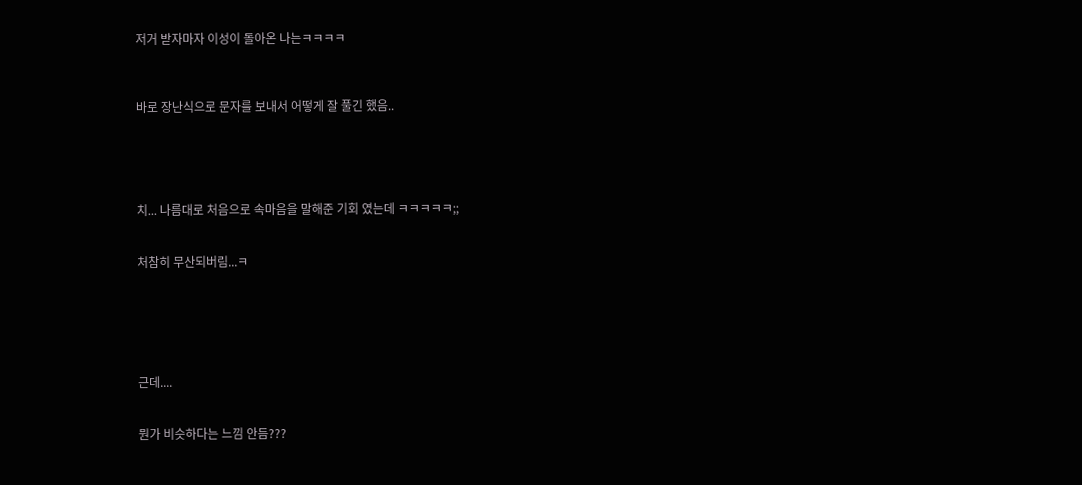저거 받자마자 이성이 돌아온 나는ㅋㅋㅋㅋ



바로 장난식으로 문자를 보내서 어떻게 잘 풀긴 했음..





치... 나름대로 처음으로 속마음을 말해준 기회 였는데 ㅋㅋㅋㅋㅋ;;


처참히 무산되버림...ㅋ






근데....


뭔가 비슷하다는 느낌 안듬???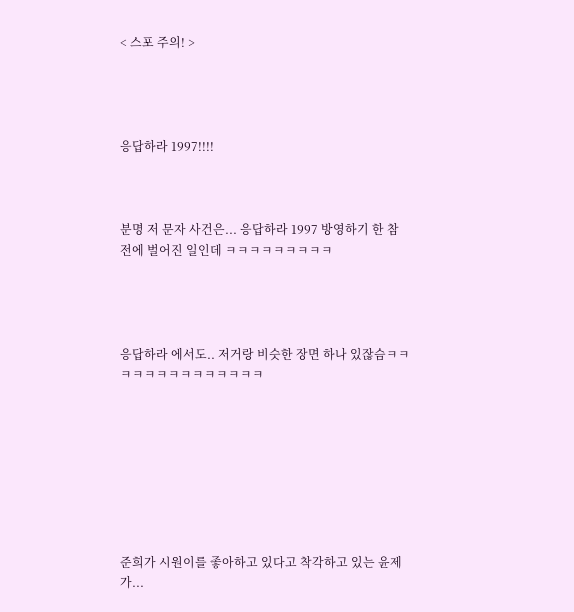< 스포 주의! >




응답하라 1997!!!!



분명 저 문자 사건은... 응답하라 1997 방영하기 한 참 전에 벌어진 일인데 ㅋㅋㅋㅋㅋㅋㅋㅋㅋ




응답하라 에서도.. 저거랑 비슷한 장면 하나 있잖슴ㅋㅋㅋㅋㅋㅋㅋㅋㅋㅋㅋㅋㅋㅋ








준희가 시원이를 좋아하고 있다고 착각하고 있는 윤제가...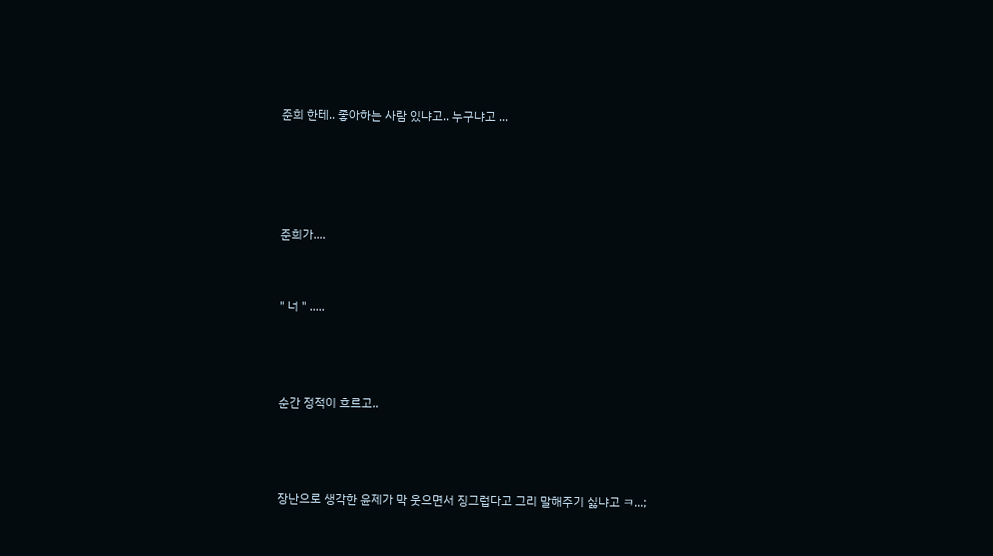준희 한테.. 좋아하는 사람 있냐고.. 누구냐고 ...




준희가....


" 너 " .....



순간 정적이 흐르고..



장난으로 생각한 윤제가 막 웃으면서 징그럽다고 그리 말해주기 싫냐고 ㅋ...;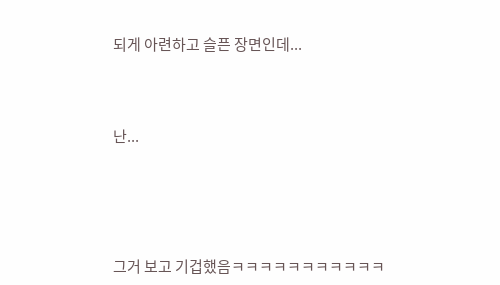되게 아련하고 슬픈 장면인데...




난...






그거 보고 기겁했음ㅋㅋㅋㅋㅋㅋㅋㅋㅋㅋㅋ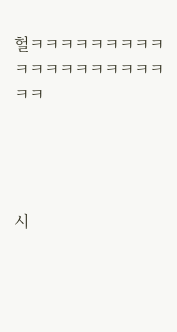헐ㅋㅋㅋㅋㅋㅋㅋㅋㅋㅋㅋㅋㅋㅋㅋㅋㅋㅋㅋㅋㅋ




시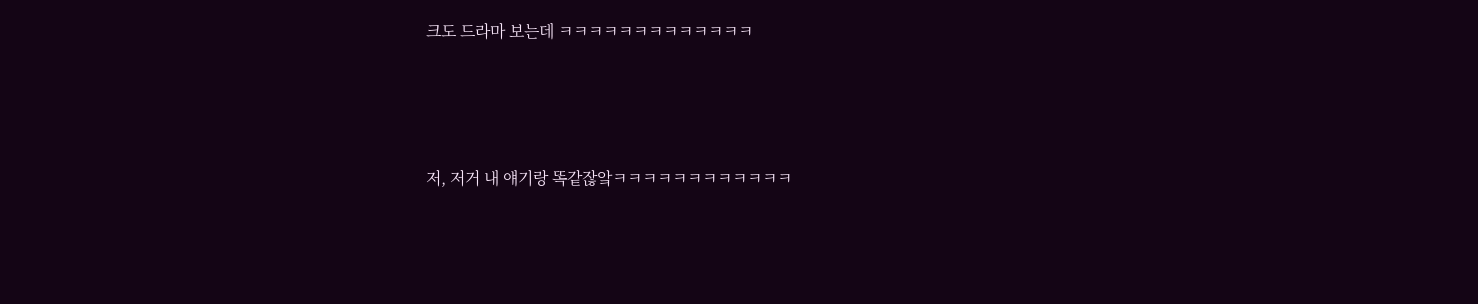크도 드라마 보는데 ㅋㅋㅋㅋㅋㅋㅋㅋㅋㅋㅋㅋㅋ




저, 저거 내 얘기랑 똑같잖앜ㅋㅋㅋㅋㅋㅋㅋㅋㅋㅋㅋㅋ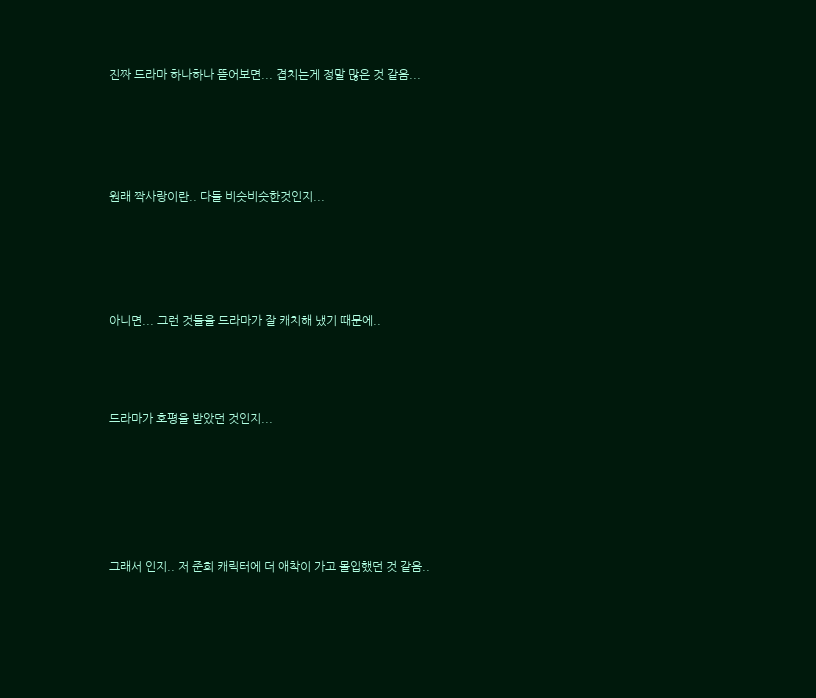진짜 드라마 하나하나 뜯어보면... 겹치는게 정말 많은 것 같음...




원래 짝사랑이란.. 다들 비슷비슷한것인지...




아니면... 그런 것들을 드라마가 잘 캐치해 냈기 때문에..



드라마가 호평을 받았던 것인지...





그래서 인지.. 저 준희 캐릭터에 더 애착이 가고 몰입했던 것 같음..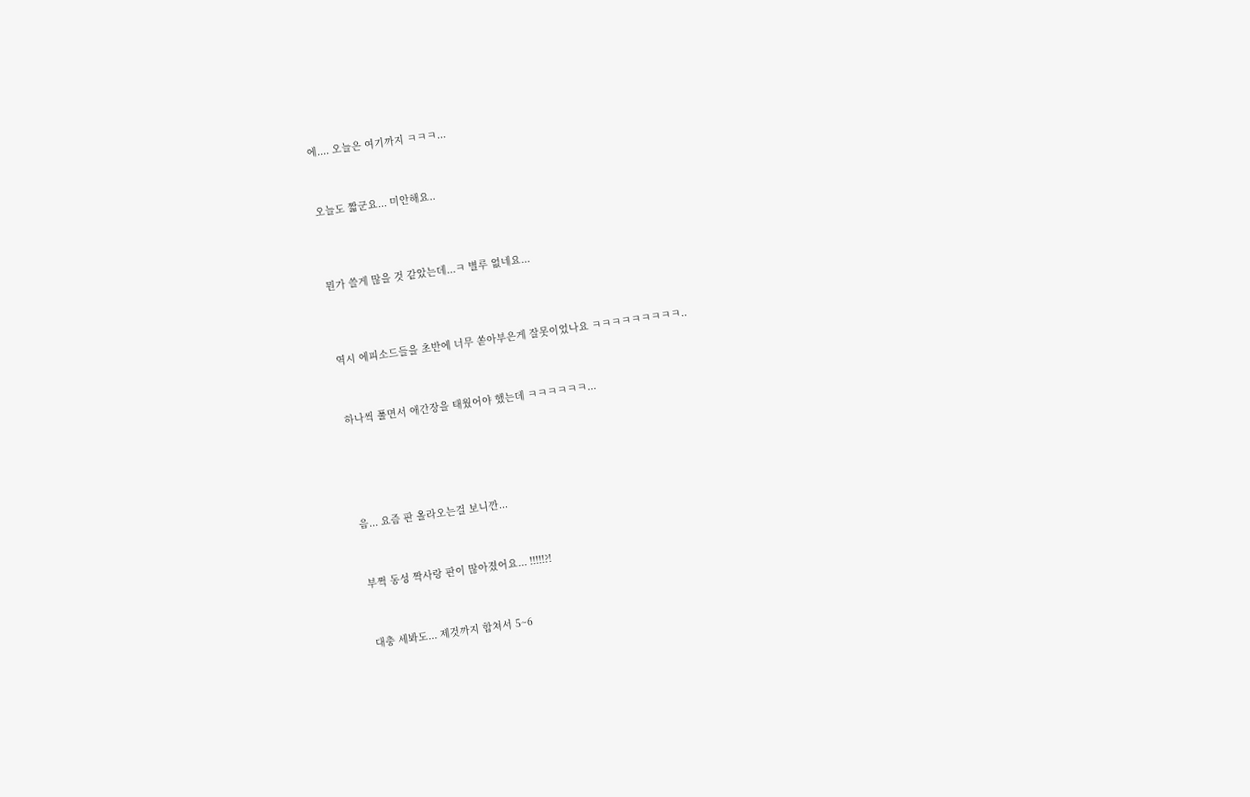에.... 오늘은 여기까지 ㅋㅋㅋ...



오늘도 짧군요... 미안해요..




뭔가 쓸게 많을 것 같았는데...ㅋ 별루 없네요...




역시 에피소드들을 초반에 너무 쏟아부은게 잘못이었나요 ㅋㅋㅋㅋㅋㅋㅋㅋㅋ..



하나씩 풀면서 애간장을 태웠어야 했는데 ㅋㅋㅋㅋㅋㅋ...






음... 요즘 판 올라오는걸 보니깐...



부쩍 동성 짝사랑 판이 많아졌어요... !!!!!?!



대충 세봐도... 제것까지 합쳐서 5~6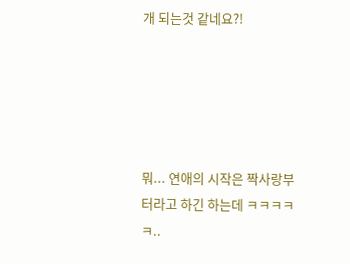개 되는것 같네요?!





뭐... 연애의 시작은 짝사랑부터라고 하긴 하는데 ㅋㅋㅋㅋㅋ..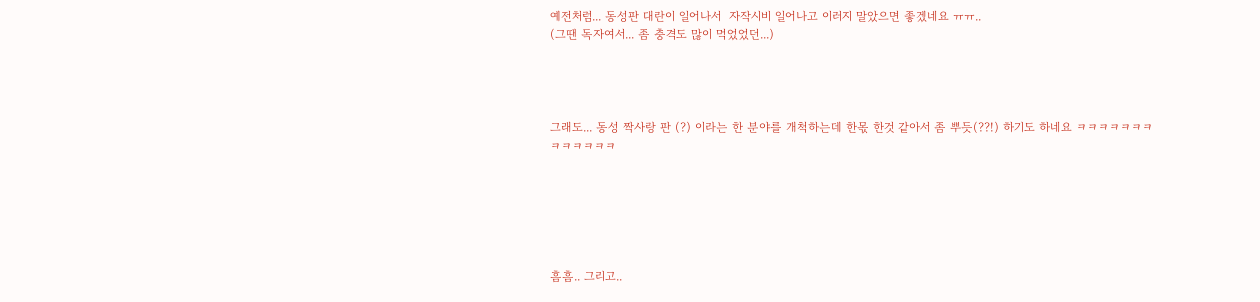예전처럼... 동성판 대란이 일어나서  자작시비 일어나고 이러지 말았으면 좋겠네요 ㅠㅠ..
(그땐 독자여서... 좀 충격도 많이 먹었었던...)




그래도... 동성 짝사랑 판 (?) 이라는 한 분야를 개척하는데 한몫 한것 같아서 좀 뿌듯(??!) 하기도 하네요 ㅋㅋㅋㅋㅋㅋㅋㅋㅋㅋㅋㅋㅋ






흠흠.. 그리고..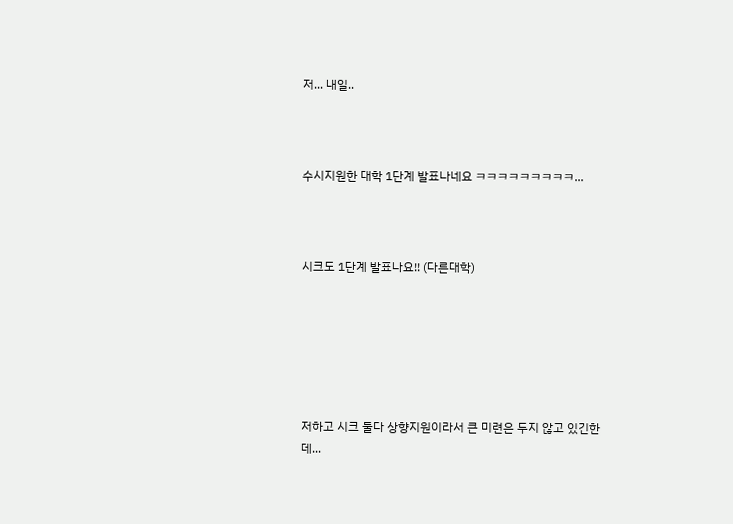저... 내일..



수시지원한 대학 1단계 발표나네요 ㅋㅋㅋㅋㅋㅋㅋㅋㅋ...



시크도 1단계 발표나요!! (다른대학)






저하고 시크 둘다 상향지원이라서 큰 미련은 두지 않고 있긴한데...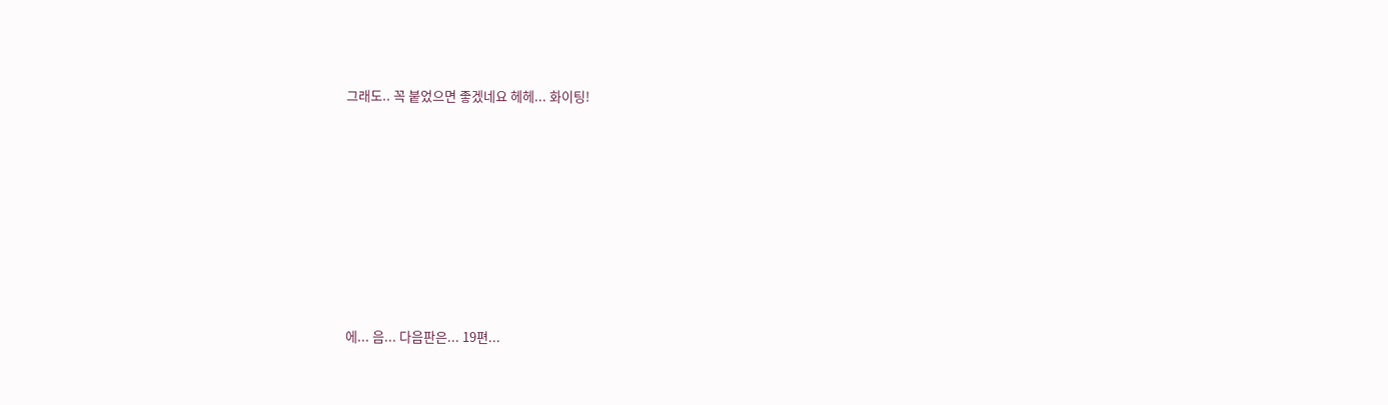그래도.. 꼭 붙었으면 좋겠네요 헤헤... 화이팅!









에... 음... 다음판은... 19편...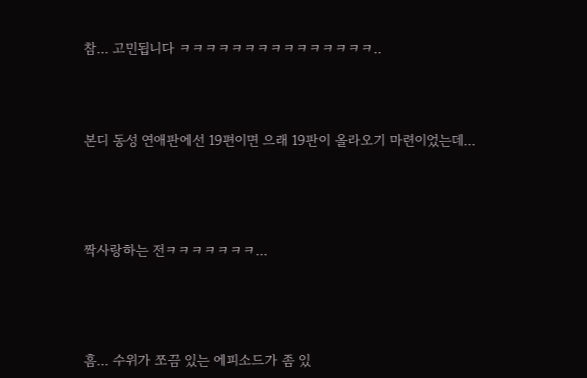참... 고민됩니다 ㅋㅋㅋㅋㅋㅋㅋㅋㅋㅋㅋㅋㅋㅋㅋ..




본디 동성 연애판에선 19편이면 으래 19판이 올라오기 마련이었는데...





짝사랑하는 전ㅋㅋㅋㅋㅋㅋㅋ...





흠... 수위가 쪼끔 있는 에피소드가 좀 있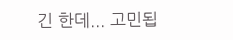긴 한데... 고민됩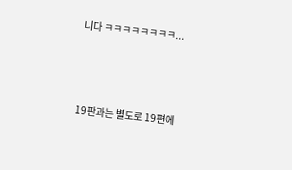니다 ㅋㅋㅋㅋㅋㅋㅋㅋ...




19판과는 별도로 19편에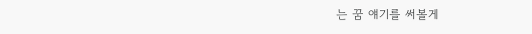는 꿈 얘기를 써볼게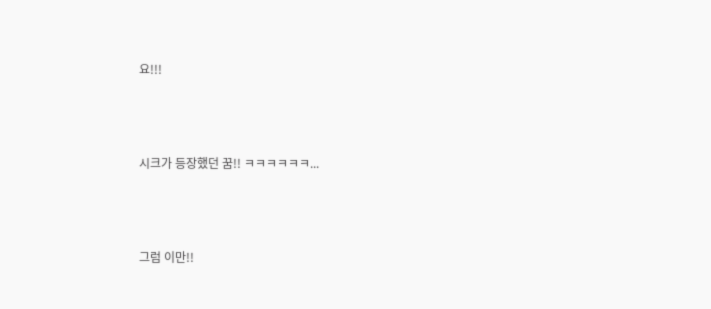요!!!




시크가 등장했던 꿈!! ㅋㅋㅋㅋㅋㅋ...




그럼 이만!!